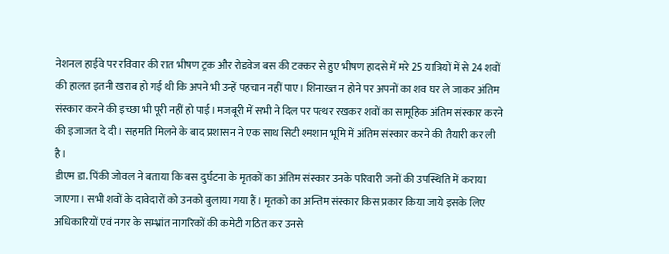नेशनल हाईवे पर रविवार की रात भीषण ट्रक और रोडवेज बस की टक्कर से हुए भीषण हादसे में मरे 25 यात्रियों में से 24 शवों की हालत इतनी खराब हो गई थी कि अपने भी उन्हें पहचान नहीं पाए। शिनाख्त न होने पर अपनों का शव घर ले जाकर अंतिम संस्कार करने की इच्छा भी पूरी नहीं हो पाई। मजबूरी में सभी ने दिल पर पत्थर रखकर शवों का सामूहिक अंतिम संस्कार करने की इजाजत दे दी। सहमति मिलने के बाद प्रशासन ने एक साथ सिटी श्मशान भूमि में अंतिम संस्कार करने की तैयारी कर ली है।
डीएम डा. पिंकी जोवल ने बताया कि बस दुर्घटना के मृतकों का अंतिम संस्कार उनके परिवारी जनों की उपस्थिति में कराया जाएगा। सभी शवों के दावेदारों को उनको बुलाया गया हैं। मृतको का अन्तिम संस्कार किस प्रकार किया जाये इसके लिए अधिकारियों एवं नगर के सम्भ्रांत नागरिकों की कमेटी गठित कर उनसे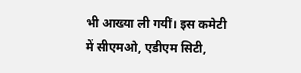भी आख्या ली गयीं। इस कमेटी में सीएमओ, एडीएम सिटी,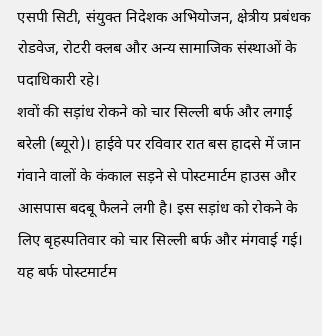एसपी सिटी, संयुक्त निदेशक अभियोजन, क्षेत्रीय प्रबंधक रोडवेज, रोटरी क्लब और अन्य सामाजिक संस्थाओं के पदाधिकारी रहे।
शवों की सड़ांध रोकने को चार सिल्ली बर्फ और लगाई
बरेली (ब्यूरो)। हाईवे पर रविवार रात बस हादसे में जान गंवाने वालों के कंकाल सड़ने से पोस्टमार्टम हाउस और आसपास बदबू फैलने लगी है। इस सड़ांध को रोकने के लिए बृहस्पतिवार को चार सिल्ली बर्फ और मंगवाई गई। यह बर्फ पोस्टमार्टम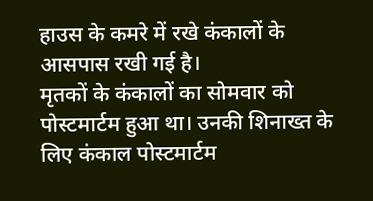हाउस के कमरे में रखे कंकालों के आसपास रखी गई है।
मृतकों के कंकालों का सोमवार को पोस्टमार्टम हुआ था। उनकी शिनाख्त के लिए कंकाल पोस्टमार्टम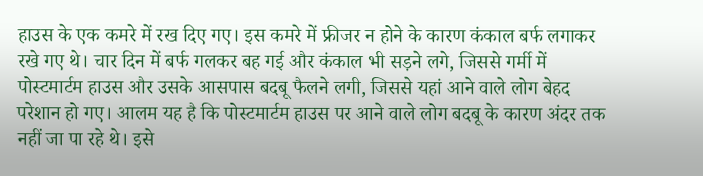हाउस के एक कमरे में रख दिए गए। इस कमरे में फ्रीजर न होने के कारण कंकाल बर्फ लगाकर रखे गए थे। चार दिन में बर्फ गलकर बह गई और कंकाल भी सड़ने लगे, जिससे गर्मी में पोस्टमार्टम हाउस और उसके आसपास बदबू फैलने लगी, जिससे यहां आने वाले लोग बेहद परेशान हो गए। आलम यह है कि पोस्टमार्टम हाउस पर आने वाले लोग बदबू के कारण अंदर तक नहीं जा पा रहे थे। इसे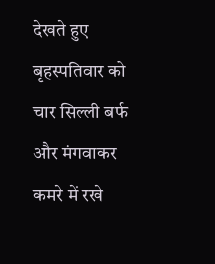देखते हुए बृहस्पतिवार को चार सिल्ली बर्फ और मंगवाकर कमरे में रखे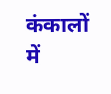कंकालों में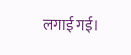लगाई गई।